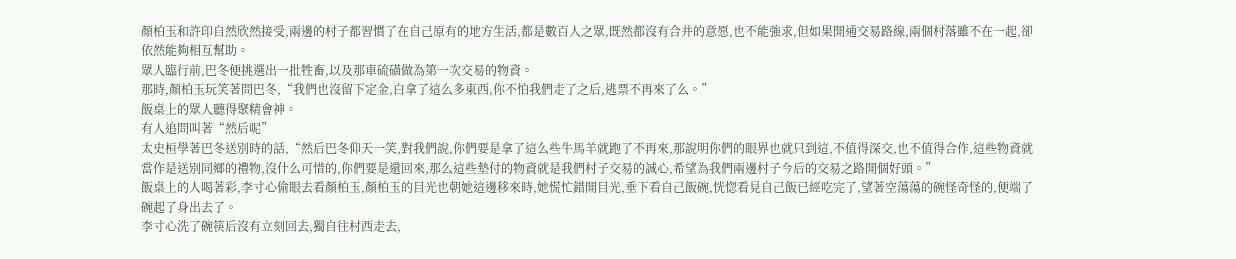顏柏玉和許印自然欣然接受,兩邊的村子都習慣了在自己原有的地方生活,都是數百人之眾,既然都沒有合并的意愿,也不能強求,但如果開通交易路線,兩個村落雖不在一起,卻依然能夠相互幫助。
眾人臨行前,巴冬便挑選出一批牲畜,以及那車硫磺做為第一次交易的物資。
那時,顏柏玉玩笑著問巴冬,“我們也沒留下定金,白拿了這么多東西,你不怕我們走了之后,逃票不再來了么。”
飯桌上的眾人聽得聚精會神。
有人追問叫著“然后呢”
太史桓學著巴冬送別時的話,“然后巴冬仰天一笑,對我們說,你們要是拿了這么些牛馬羊就跑了不再來,那說明你們的眼界也就只到這,不值得深交,也不值得合作,這些物資就當作是送別同鄉的禮物,沒什么可惜的,你們要是還回來,那么這些墊付的物資就是我們村子交易的誠心,希望為我們兩邊村子今后的交易之路開個好頭。”
飯桌上的人喝著彩,李寸心偷眼去看顏柏玉,顏柏玉的目光也朝她這邊移來時,她慌忙錯開目光,垂下看自己飯碗,恍惚看見自己飯已經吃完了,望著空蕩蕩的碗怪奇怪的,便端了碗起了身出去了。
李寸心洗了碗筷后沒有立刻回去,獨自往村西走去,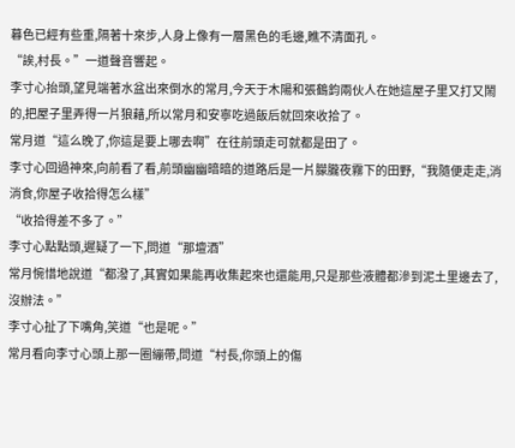暮色已經有些重,隔著十來步,人身上像有一層黑色的毛邊,瞧不清面孔。
“誒,村長。”一道聲音響起。
李寸心抬頭,望見端著水盆出來倒水的常月,今天于木陽和張鶴鈞兩伙人在她這屋子里又打又鬧的,把屋子里弄得一片狼藉,所以常月和安寧吃過飯后就回來收拾了。
常月道“這么晚了,你這是要上哪去啊”在往前頭走可就都是田了。
李寸心回過神來,向前看了看,前頭幽幽暗暗的道路后是一片朦朧夜霧下的田野,“我隨便走走,消消食,你屋子收拾得怎么樣”
“收拾得差不多了。”
李寸心點點頭,遲疑了一下,問道“那壇酒”
常月惋惜地說道“都潑了,其實如果能再收集起來也還能用,只是那些液體都滲到泥土里邊去了,沒辦法。”
李寸心扯了下嘴角,笑道“也是呢。”
常月看向李寸心頭上那一圈繃帶,問道“村長,你頭上的傷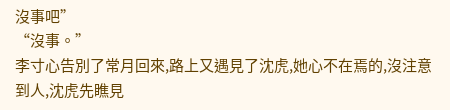沒事吧”
“沒事。”
李寸心告別了常月回來,路上又遇見了沈虎,她心不在焉的,沒注意到人,沈虎先瞧見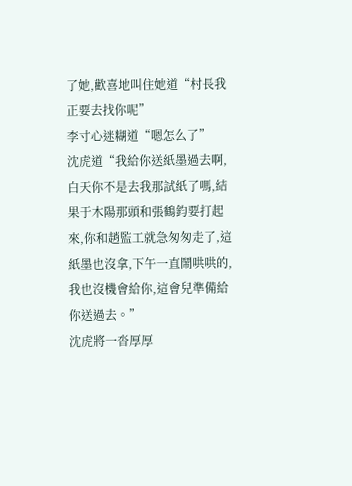了她,歡喜地叫住她道“村長我正要去找你呢”
李寸心迷糊道“嗯怎么了”
沈虎道“我給你送紙墨過去啊,白天你不是去我那試紙了嗎,結果于木陽那頭和張鶴鈞要打起來,你和趙監工就急匆匆走了,這紙墨也沒拿,下午一直鬧哄哄的,我也沒機會給你,這會兒準備給你送過去。”
沈虎將一沓厚厚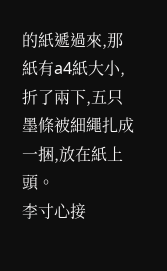的紙遞過來,那紙有a4紙大小,折了兩下,五只墨條被細繩扎成一捆,放在紙上頭。
李寸心接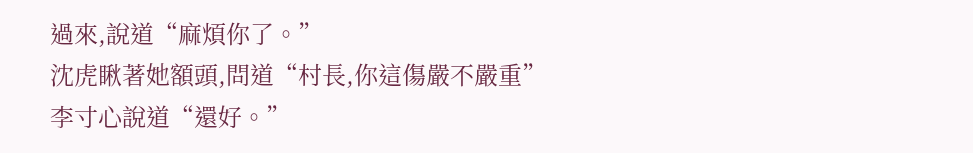過來,說道“麻煩你了。”
沈虎瞅著她額頭,問道“村長,你這傷嚴不嚴重”
李寸心說道“還好。”